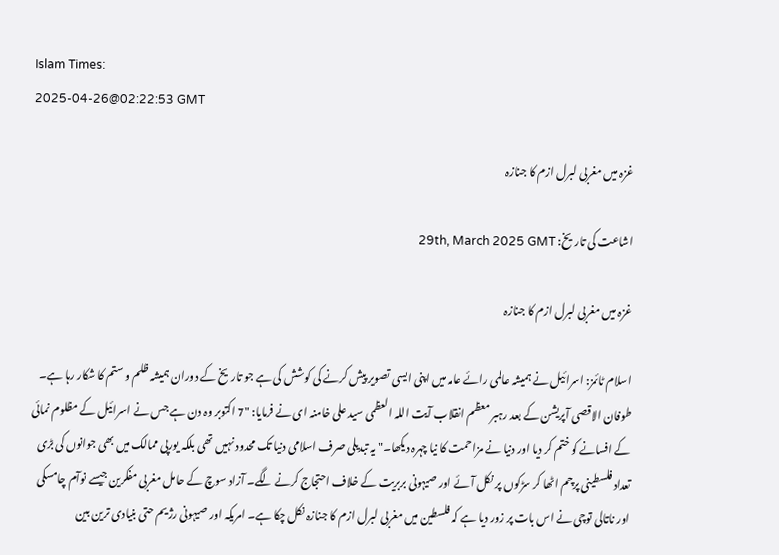Islam Times:
2025-04-26@02:22:53 GMT

غزہ میں مغربی لبرل ازم کا جنازہ

اشاعت کی تاریخ: 29th, March 2025 GMT

غزہ میں مغربی لبرل ازم کا جنازہ

اسلام ٹائمز: اسرائیل نے ہمیشہ عالمی رائے عامہ میں اپنی ایسی تصویر پیش کرنے کی کوشش کی ہے جو تاریخ کے دوران ہمیشہ ظلم و ستم کا شکار رہا ہے۔ طوفان الاقصی آپریشن کے بعد رہبر معظم انقلاب آیت اللہ العظمی سید علی خامنہ ای نے فرمایا: "7 اکتوبر وہ دن ہے جس نے اسرائیل کے مظلوم نمائی کے افسانے کو ختم کر دیا اور دنیا نے مزاحمت کا نیا چہرہ دیکھا۔" یہ تبدیلی صرف اسلامی دنیا تک محدود نہیں تھی بلکہ یورپی ممالک میں بھی جوانوں کی بڑی تعداد فلسطینی پرچم اٹھا کر سڑکوں پر نکل آئے اور صیہونی بربریت کے خلاف احتجاج کرنے لگے۔ آزاد سوچ کے حامل مغربی مفکرین جیسے نوآم چامسکی اور ناتالی توچی نے اس بات پر زور دیا ہے کہ فلسطین میں مغربی لبرل ازم کا جنازہ نکل چکا ہے۔ امریکہ اور صیہونی رژیم حتی بنیادی ترین بین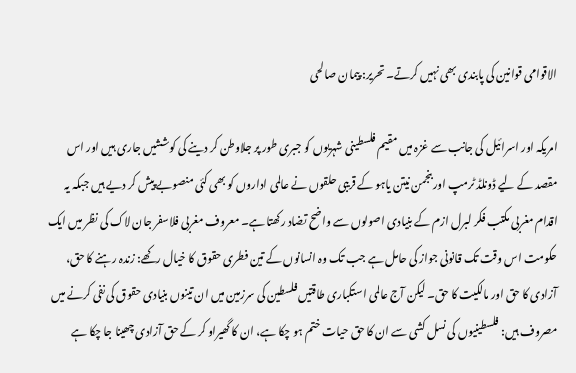الاقوامی قوانین کی پابندی بھی نہیں کرتے۔ تحریر: پیمان صالحی

امریکہ اور اسرائیل کی جانب سے غزہ میں مقیم فلسطینی شہریوں کو جبری طور پر جلاوطن کر دینے کی کوششیں جاری ہیں اور اس مقصد کے لیے ڈونلڈ ٹرمپ اور بنجمن نیتن یاہو کے قریبی حلقوں نے عالمی اداروں کو بھی کئی منصوبے پیش کر دیے ہیں جبکہ یہ اقدام مغربی مکتب فکر لبرل ازم کے بنیادی اصولوں سے واضح تضاد رکھتا ہے۔ معروف مغربی فلاسفر جان لاک کی نظر میں ایک حکومت اس وقت تک قانونی جواز کی حامل ہے جب تک وہ انسانوں کے تین فطری حقوق کا خیال رکھے: زندہ رہنے کا حق، آزادی کا حق اور مالکیت کا حق۔ لیکن آج عالمی استکباری طاقتیں فلسطین کی سرزمین میں ان تینوں بنیادی حقوق کی نفی کرنے میں مصروف ہیں: فلسطینیوں کی نسل کشی سے ان کا حق حیات ختم ہو چکا ہے، ان کا گھیراو کر کے حق آزادی چھینا جا چکا ہے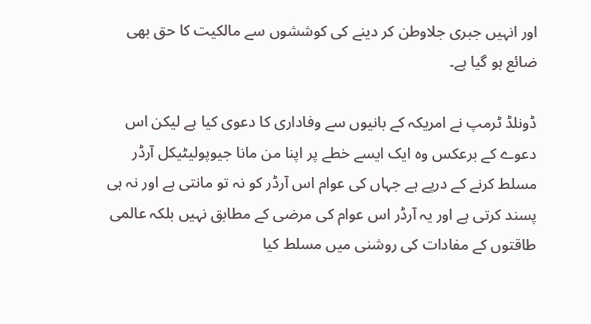اور انہیں جبری جلاوطن کر دینے کی کوششوں سے مالکیت کا حق بھی ضائع ہو گیا ہے۔

ڈونلڈ ٹرمپ نے امریکہ کے بانیوں سے وفاداری کا دعوی کیا ہے لیکن اس دعوے کے برعکس وہ ایک ایسے خطے پر اپنا من مانا جیوپولیٹیکل آرڈر مسلط کرنے کے درپے ہے جہاں کی عوام اس آرڈر کو نہ تو مانتی ہے اور نہ ہی پسند کرتی ہے اور یہ آرڈر اس عوام کی مرضی کے مطابق نہیں بلکہ عالمی طاقتوں کے مفادات کی روشنی میں مسلط کیا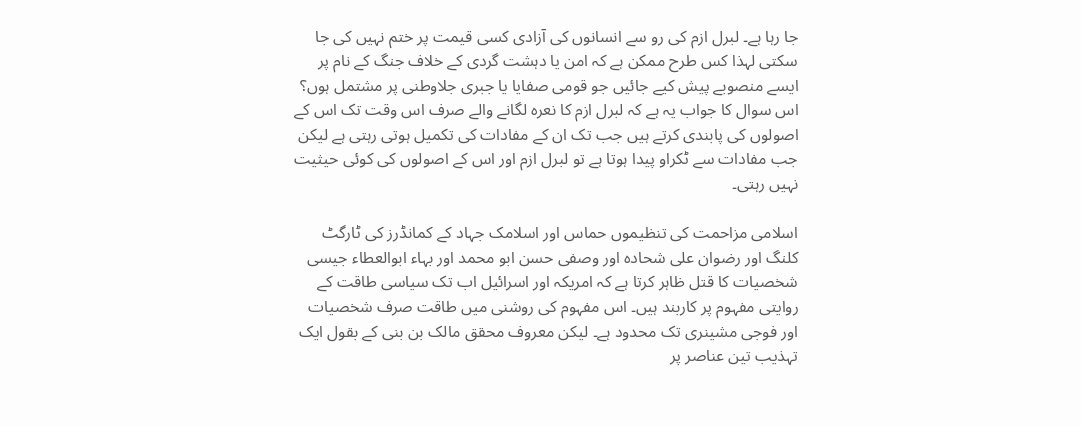جا رہا ہے۔ لبرل ازم کی رو سے انسانوں کی آزادی کسی قیمت پر ختم نہیں کی جا سکتی لہذا کس طرح ممکن ہے کہ امن یا دہشت گردی کے خلاف جنگ کے نام پر ایسے منصوبے پیش کیے جائیں جو قومی صفایا یا جبری جلاوطنی پر مشتمل ہوں؟ اس سوال کا جواب یہ ہے کہ لبرل ازم کا نعرہ لگانے والے صرف اس وقت تک اس کے اصولوں کی پابندی کرتے ہیں جب تک ان کے مفادات کی تکمیل ہوتی رہتی ہے لیکن جب مفادات سے ٹکراو پیدا ہوتا ہے تو لبرل ازم اور اس کے اصولوں کی کوئی حیثیت نہیں رہتی۔

اسلامی مزاحمت کی تنظیموں حماس اور اسلامک جہاد کے کمانڈرز کی ٹارگٹ کلنگ اور رضوان علی شحادہ اور وصفی حسن ابو محمد اور بہاء ابوالعطاء جیسی شخصیات کا قتل ظاہر کرتا ہے کہ امریکہ اور اسرائیل اب تک سیاسی طاقت کے روایتی مفہوم پر کاربند ہیں۔ اس مفہوم کی روشنی میں طاقت صرف شخصیات اور فوجی مشینری تک محدود ہے۔ لیکن معروف محقق مالک بن بنی کے بقول ایک تہذیب تین عناصر پر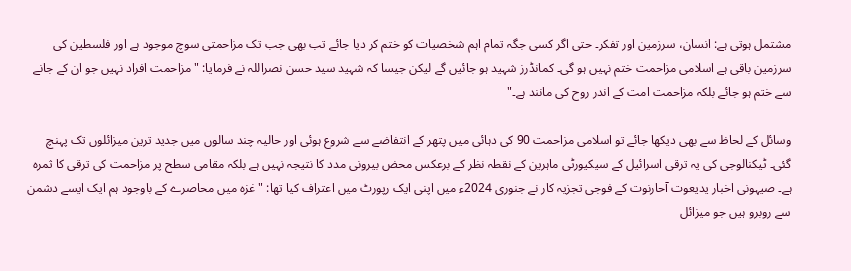مشتمل ہوتی ہے: انسان، سرزمین اور تفکر۔ حتی اگر کسی جگہ تمام اہم شخصیات کو ختم کر دیا جائے تب بھی جب تک مزاحمتی سوچ موجود ہے اور فلسطین کی سرزمین باقی ہے اسلامی مزاحمت ختم نہیں ہو گی۔ کمانڈرز شہید ہو جائیں گے لیکن جیسا کہ شہید سید حسن نصراللہ نے فرمایا: "مزاحمت افراد نہیں جو ان کے جانے سے ختم ہو جائے بلکہ مزاحمت امت کے اندر روح کی مانند ہے۔"

وسائل کے لحاظ سے بھی دیکھا جائے تو اسلامی مزاحمت 90 کی دہائی میں پتھر کے انتفاضے سے شروع ہوئی اور حالیہ چند سالوں میں جدید ترین میزائلوں تک پہنچ گئی۔ ٹیکنالوجی کی یہ ترقی اسرائیل کے سیکیورٹی ماہرین کے نقطہ نظر کے برعکس محض بیرونی مدد کا نتیجہ نہیں ہے بلکہ مقامی سطح پر مزاحمت کی ترقی کا ثمرہ ہے۔ صیہونی اخبار یدیعوت آحارنوت کے فوجی تجزیہ کار نے جنوری 2024ء میں اپنی ایک رپورٹ میں اعتراف کیا تھا: "غزہ میں محاصرے کے باوجود ہم ایک ایسے دشمن سے روبرو ہیں جو میزائل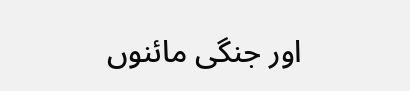اور جنگی مائنوں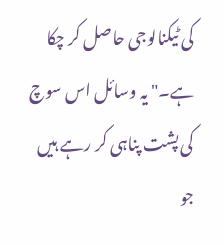کی ٹیکنالوجی حاصل کر چکا ہے۔" یہ وسائل اس سوچ کی پشت پناہی کر رہے ہیں جو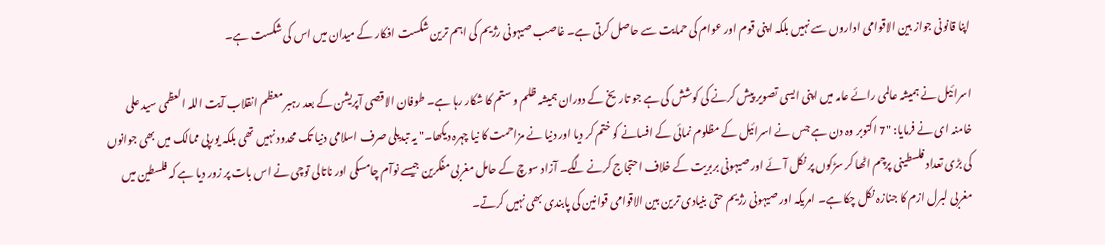اپنا قانونی جواز بین الاقوامی اداروں سے نہیں بلکہ اپنی قوم اور عوام کی حمایت سے حاصل کرتی ہے۔ غاصب صیہونی رژیم کی اہم ترین شکست افکار کے میدان میں اس کی شکست ہے۔

اسرائیل نے ہمیشہ عالمی رائے عامہ میں اپنی ایسی تصویر پیش کرنے کی کوشش کی ہے جو تاریخ کے دوران ہمیشہ ظلم و ستم کا شکار رہا ہے۔ طوفان الاقصی آپریشن کے بعد رہبر معظم انقلاب آیت اللہ العظمی سید علی خامنہ ای نے فرمایا: "7 اکتوبر وہ دن ہے جس نے اسرائیل کے مظلوم نمائی کے افسانے کو ختم کر دیا اور دنیا نے مزاحمت کا نیا چہرہ دیکھا۔" یہ تبدیلی صرف اسلامی دنیا تک محدود نہیں تھی بلکہ یورپی ممالک میں بھی جوانوں کی بڑی تعداد فلسطینی پرچم اٹھا کر سڑکوں پر نکل آئے اور صیہونی بربریت کے خلاف احتجاج کرنے لگے۔ آزاد سوچ کے حامل مغربی مفکرین جیسے نوآم چامسکی اور ناتالی توچی نے اس بات پر زور دیا ہے کہ فلسطین میں مغربی لبرل ازم کا جنازہ نکل چکا ہے۔ امریکہ اور صیہونی رژیم حتی بنیادی ترین بین الاقوامی قوانین کی پابندی بھی نہیں کرتے۔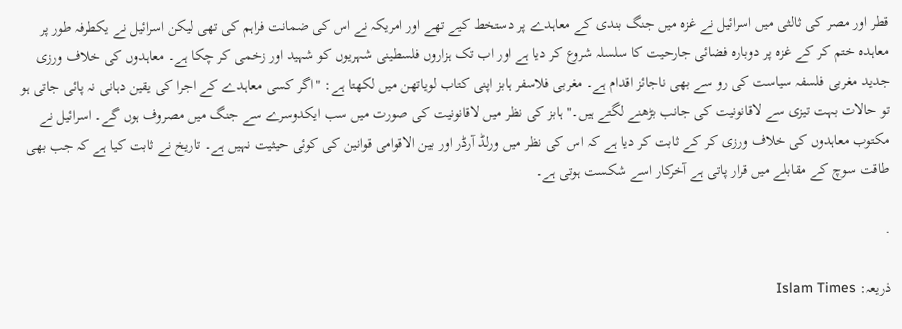قطر اور مصر کی ثالثی میں اسرائیل نے غزہ میں جنگ بندی کے معاہدے پر دستخط کیے تھے اور امریکہ نے اس کی ضمانت فراہم کی تھی لیکن اسرائیل نے یکطرفہ طور پر معاہدہ ختم کر کے غزہ پر دوبارہ فضائی جارحیت کا سلسلہ شروع کر دیا ہے اور اب تک ہزاروں فلسطینی شہریوں کو شہید اور زخمی کر چکا ہے۔ معاہدوں کی خلاف ورزی جدید مغربی فلسفہ سیاست کی رو سے بھی ناجائز اقدام ہے۔ مغربی فلاسفر ہابز اپنی کتاب لویاتھن میں لکھتا ہے: "اگر کسی معاہدے کے اجرا کی یقین دہانی نہ پائی جاتی ہو تو حالات بہت تیزی سے لاقانونیت کی جانب بڑھنے لگتے ہیں۔" ہابز کی نظر میں لاقانونیت کی صورت میں سب ایکدوسرے سے جنگ میں مصروف ہوں گے۔ اسرائیل نے مکتوب معاہدوں کی خلاف ورزی کر کے ثابت کر دیا ہے کہ اس کی نظر میں ورلڈ آرڈر اور بین الاقوامی قوانین کی کوئی حیثیت نہیں ہے۔ تاریخ نے ثابت کیا ہے کہ جب بھی طاقت سوچ کے مقابلے میں قرار پاتی ہے آخرکار اسے شکست ہوتی ہے۔

.

ذریعہ: Islam Times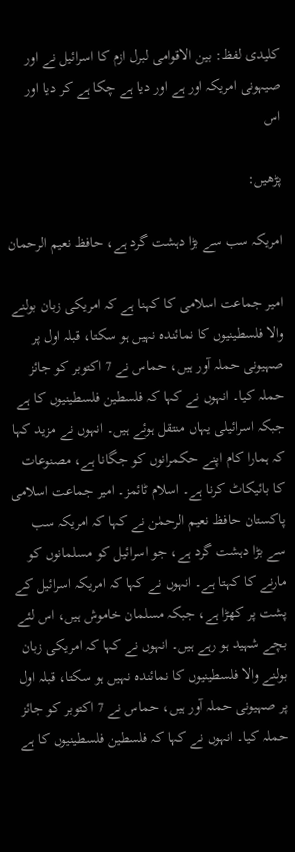کلیدی لفظ: بین الاقوامی لبرل ازم کا اسرائیل نے اور صیہونی امریکہ اور ہے اور دیا ہے چکا ہے کر دیا اور اس

پڑھیں:

امریکہ سب سے بڑا دہشت گرد ہے، حافظ نعیم الرحمان

امیر جماعت اسلامی کا کہنا ہے کہ امریکی زبان بولنے والا فلسطینیوں کا نمائندہ نہیں ہو سکتا، قبلہ اول پر صہیونی حملہ آور ہیں، حماس نے 7 اکتوبر کو جائز حملہ کیا۔ انہوں نے کہا کہ فلسطین فلسطینیوں کا ہے جبکہ اسرائیلی یہاں منتقل ہوئے ہیں۔ انہوں نے مزید کہا کہ ہمارا کام اپنے حکمرانوں کو جگانا ہے، مصنوعات کا بائیکاٹ کرنا ہے۔ اسلام ٹائمز۔ امیر جماعت اسلامی پاکستان حافظ نعیم الرحمٰن نے کہا کہ امریکہ سب سے بڑا دہشت گرد ہے، جو اسرائیل کو مسلمانوں کو مارنے کا کہتا ہے۔ انہوں نے کہا کہ امریکہ اسرائیل کے پشت پر کھڑا ہے، جبکہ مسلمان خاموش ہیں، اس لئے بچے شہید ہو رہے ہیں۔ انہوں نے کہا کہ امریکی زبان بولنے والا فلسطینیوں کا نمائندہ نہیں ہو سکتا، قبلہ اول پر صہیونی حملہ آور ہیں، حماس نے 7 اکتوبر کو جائز حملہ کیا۔ انہوں نے کہا کہ فلسطین فلسطینیوں کا ہے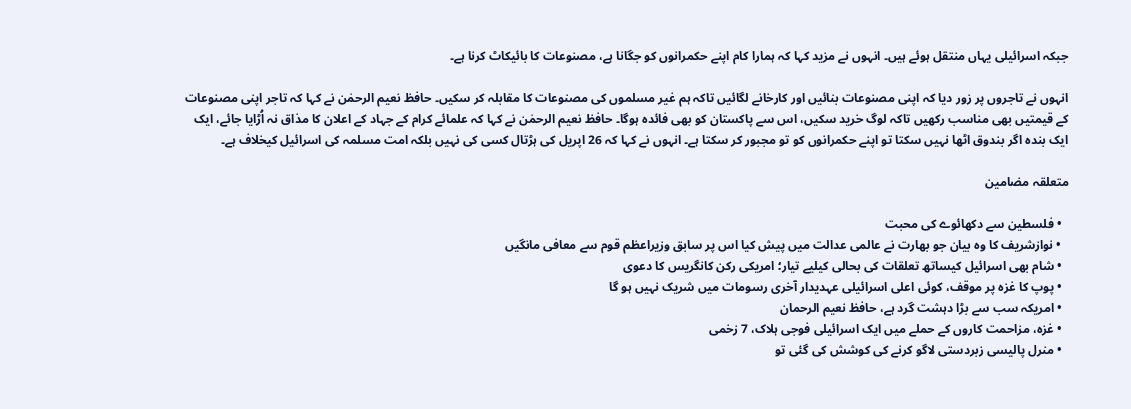جبکہ اسرائیلی یہاں منتقل ہوئے ہیں۔ انہوں نے مزید کہا کہ ہمارا کام اپنے حکمرانوں کو جگانا ہے، مصنوعات کا بائیکاٹ کرنا ہے۔

انہوں نے تاجروں پر زور دیا کہ اپنی مصنوعات بنائیں اور کارخانے لگائیں تاکہ ہم غیر مسلموں کی مصنوعات کا مقابلہ کر سکیں۔ حافظ نعیم الرحمٰن نے کہا کہ تاجر اپنی مصنوعات کے قیمتیں بھی مناسب رکھیں تاکہ لوگ خرید سکیں، اس سے پاکستان کو بھی فائدہ ہوگا۔ حافظ نعیم الرحمٰن نے کہا کہ علمائے کرام کے جہاد کے اعلان کا مذاق نہ اُڑایا جائے، ایک ایک بندہ اگر بندوق اٹھا نہیں سکتا تو اپنے حکمرانوں کو تو مجبور کر سکتا ہے۔ انہوں نے کہا کہ 26 اپریل کی ہڑتال کسی کی نہیں بلکہ امت مسلمہ کی اسرائیل کیخلاف ہے۔

متعلقہ مضامین

  • فلسطین سے دکھائوے کی محبت
  • نوازشریف کا وہ بیان جو بھارت نے عالمی عدالت میں پیش کیا اس پر سابق وزیراعظم قوم سے معافی مانگیں
  • شام بھی اسرائیل کیساتھ تعلقات کی بحالی کیلیے تیار؛ امریکی رکن کانگریس کا دعوی
  • پوپ کا غزہ پر موقف، کوئی اعلی اسرائیلی عہدیدار آخری رسومات میں شریک نہیں ہو گا
  • امریکہ سب سے بڑا دہشت گرد ہے، حافظ نعیم الرحمان
  • غزہ، مزاحمت کاروں کے حملے میں ایک اسرائیلی فوجی ہلاک، 7 زخمی
  • منرل پالیسی زبردستی لاگو کرنے کی کوشش کی گئی تو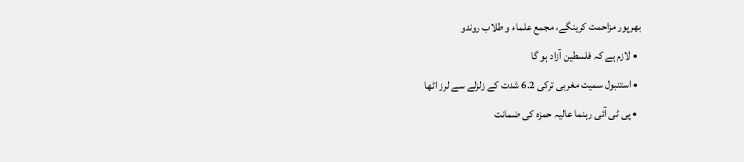بھرپور مزاحمت کرینگے، مجمع علماء و طلاب روندو
  • لازم ہے کہ فلسطین آزاد ہو گا
  • استنبول سمیت مغربی ترکی 6.2 شدت کے زلزلے سے لرز اٹھا
  • پی ٹی آئی رہنما عالیہ حمزہ کی ضمانت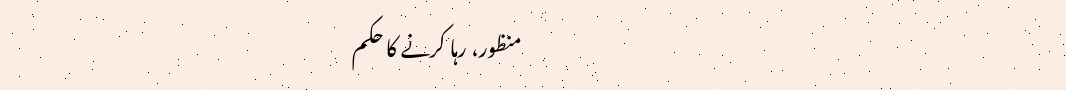منظور، رہا کرنے کا حکم